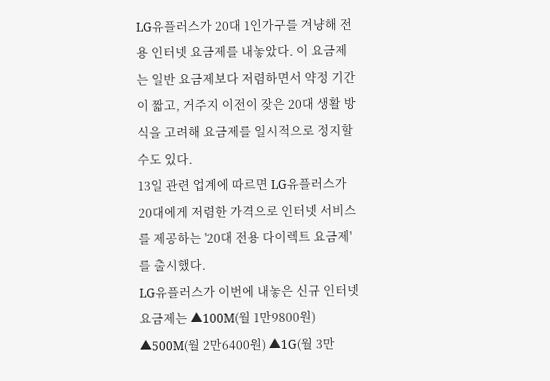LG유플러스가 20대 1인가구를 겨냥해 전용 인터넷 요금제를 내놓았다. 이 요금제는 일반 요금제보다 저렴하면서 약정 기간이 짧고, 거주지 이전이 잦은 20대 생활 방식을 고려해 요금제를 일시적으로 정지할 수도 있다.
13일 관련 업계에 따르면 LG유플러스가 20대에게 저렴한 가격으로 인터넷 서비스를 제공하는 '20대 전용 다이렉트 요금제'를 출시했다.
LG유플러스가 이번에 내놓은 신규 인터넷 요금제는 ▲100M(월 1만9800원) ▲500M(월 2만6400원) ▲1G(월 3만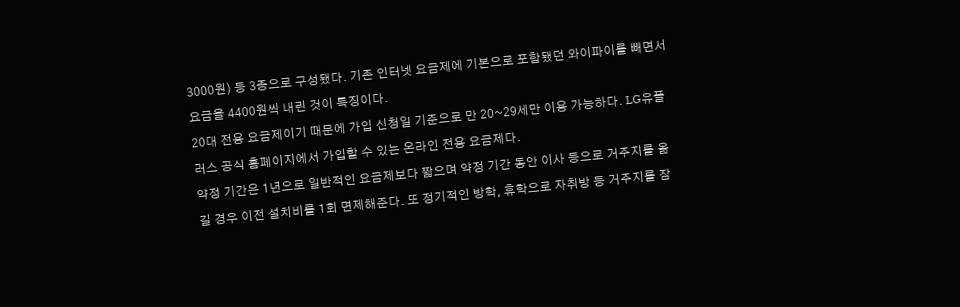3000원) 등 3종으로 구성됐다. 기존 인터넷 요금제에 기본으로 포함됐던 와이파이를 빼면서 요금을 4400원씩 내린 것이 특징이다.
20대 전용 요금제이기 때문에 가입 신청일 기준으로 만 20~29세만 이용 가능하다. LG유플러스 공식 홈페이지에서 가입할 수 있는 온라인 전용 요금제다.
약정 기간은 1년으로 일반적인 요금제보다 짧으며 약정 기간 동안 이사 등으로 거주지를 옮길 경우 이전 설치비를 1회 면제해준다. 또 정기적인 방학, 휴학으로 자취방 등 거주지를 잠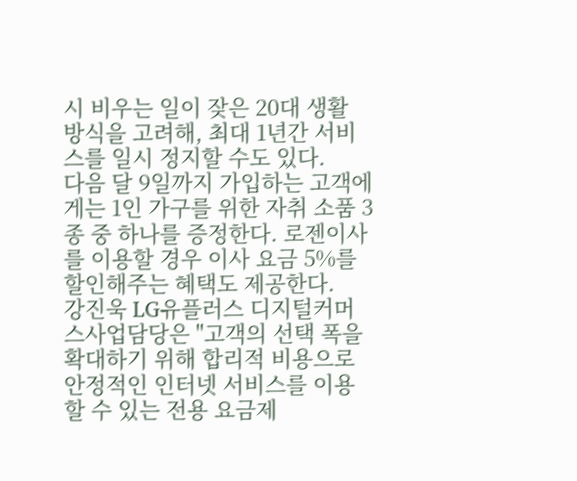시 비우는 일이 잦은 20대 생활 방식을 고려해, 최대 1년간 서비스를 일시 정지할 수도 있다.
다음 달 9일까지 가입하는 고객에게는 1인 가구를 위한 자취 소품 3종 중 하나를 증정한다. 로젠이사를 이용할 경우 이사 요금 5%를 할인해주는 혜택도 제공한다.
강진욱 LG유플러스 디지털커머스사업담당은 "고객의 선택 폭을 확대하기 위해 합리적 비용으로 안정적인 인터넷 서비스를 이용할 수 있는 전용 요금제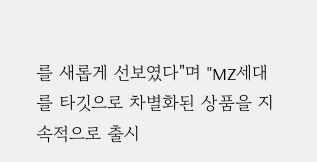를 새롭게 선보였다"며 "MZ세대를 타깃으로 차별화된 상품을 지속적으로 출시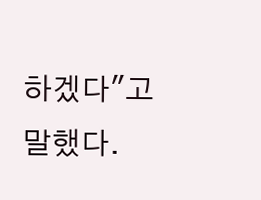하겠다"고 말했다.